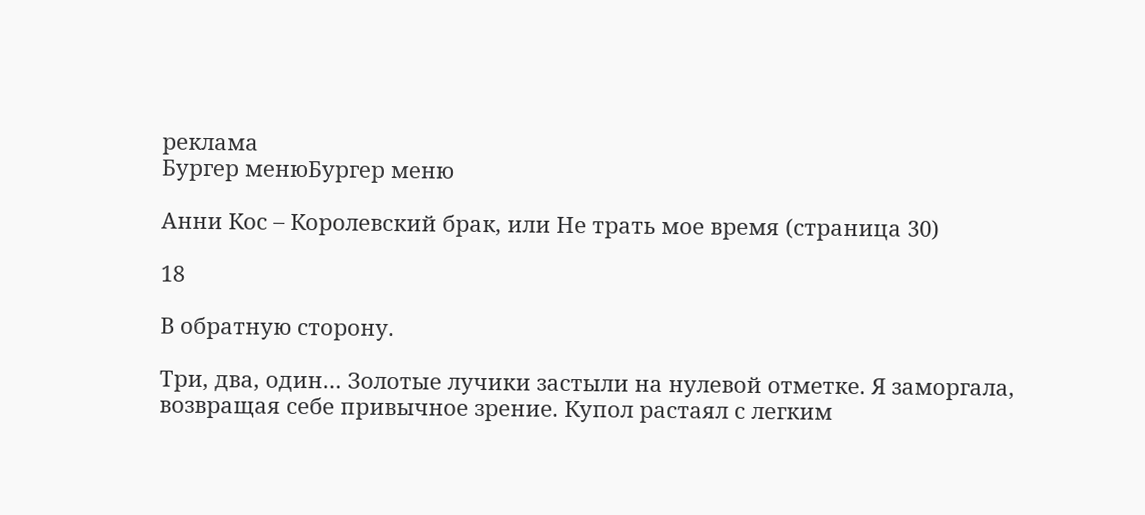реклама
Бургер менюБургер меню

Анни Кос – Королевский брак, или Не трать мое время (страница 30)

18

В обратную сторону.

Три, два, один… Золотые лучики застыли на нулевой отметке. Я заморгала, возвращая себе привычное зрение. Купол растаял с легким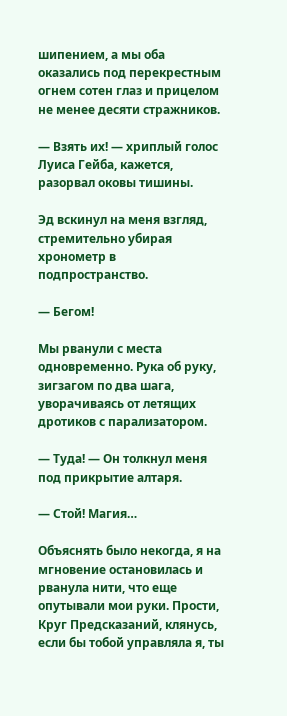шипением, а мы оба оказались под перекрестным огнем сотен глаз и прицелом не менее десяти стражников.

— Взять их! — хриплый голос Луиса Гейба, кажется, разорвал оковы тишины.

Эд вскинул на меня взгляд, стремительно убирая хронометр в подпространство.

— Бегом!

Мы рванули с места одновременно. Рука об руку, зигзагом по два шага, уворачиваясь от летящих дротиков с парализатором.

— Туда! — Он толкнул меня под прикрытие алтаря.

— Стой! Магия…

Объяснять было некогда, я на мгновение остановилась и рванула нити, что еще опутывали мои руки. Прости, Круг Предсказаний, клянусь, если бы тобой управляла я, ты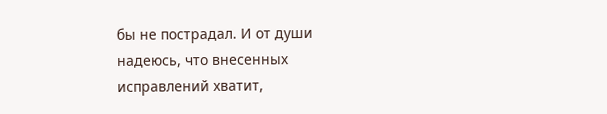бы не пострадал. И от души надеюсь, что внесенных исправлений хватит,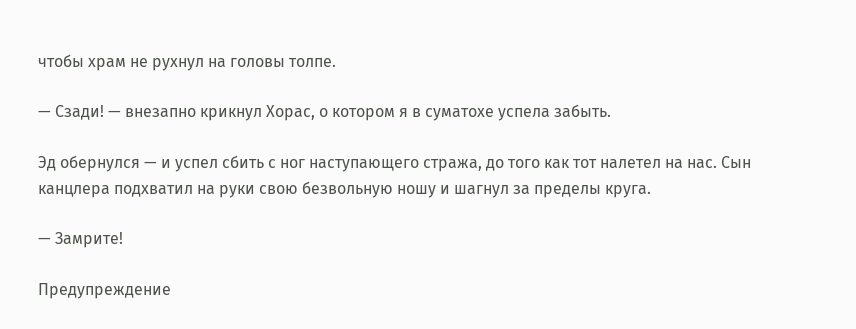чтобы храм не рухнул на головы толпе.

— Сзади! — внезапно крикнул Хорас, о котором я в суматохе успела забыть.

Эд обернулся — и успел сбить с ног наступающего стража, до того как тот налетел на нас. Сын канцлера подхватил на руки свою безвольную ношу и шагнул за пределы круга.

— Замрите!

Предупреждение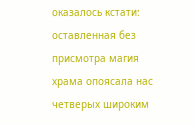оказалось кстати: оставленная без присмотра магия храма опоясала нас четверых широким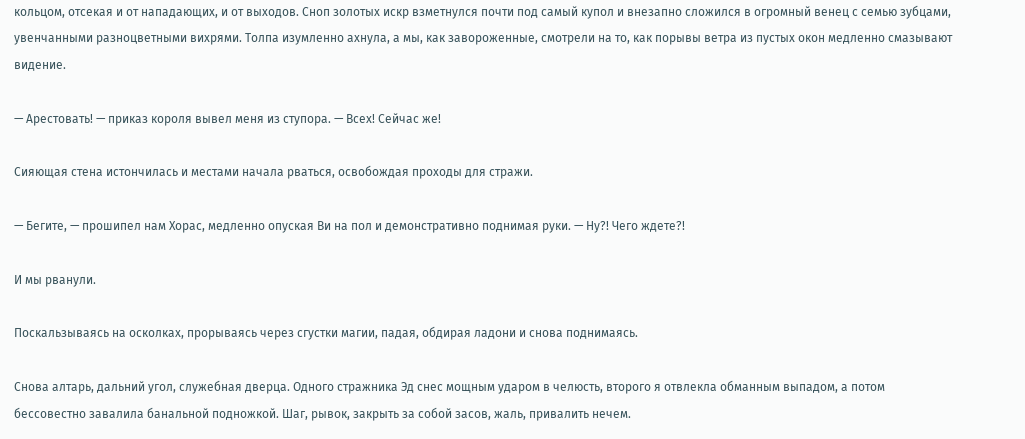кольцом, отсекая и от нападающих, и от выходов. Сноп золотых искр взметнулся почти под самый купол и внезапно сложился в огромный венец с семью зубцами, увенчанными разноцветными вихрями. Толпа изумленно ахнула, а мы, как завороженные, смотрели на то, как порывы ветра из пустых окон медленно смазывают видение.

— Арестовать! — приказ короля вывел меня из ступора. — Всех! Сейчас же!

Сияющая стена истончилась и местами начала рваться, освобождая проходы для стражи.

— Бегите, — прошипел нам Хорас, медленно опуская Ви на пол и демонстративно поднимая руки. — Ну?! Чего ждете?!

И мы рванули.

Поскальзываясь на осколках, прорываясь через сгустки магии, падая, обдирая ладони и снова поднимаясь.

Снова алтарь, дальний угол, служебная дверца. Одного стражника Эд снес мощным ударом в челюсть, второго я отвлекла обманным выпадом, а потом бессовестно завалила банальной подножкой. Шаг, рывок, закрыть за собой засов, жаль, привалить нечем.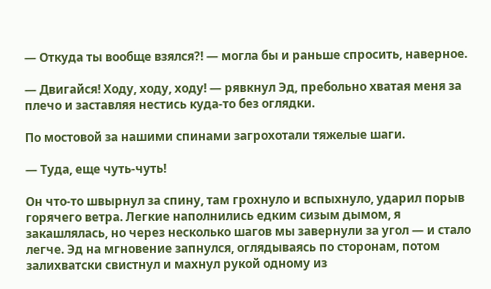— Откуда ты вообще взялся?! — могла бы и раньше спросить, наверное.

— Двигайся! Ходу, ходу, ходу! — рявкнул Эд, пребольно хватая меня за плечо и заставляя нестись куда-то без оглядки.

По мостовой за нашими спинами загрохотали тяжелые шаги.

— Туда, еще чуть-чуть!

Он что-то швырнул за спину, там грохнуло и вспыхнуло, ударил порыв горячего ветра. Легкие наполнились едким сизым дымом, я закашлялась, но через несколько шагов мы завернули за угол — и стало легче. Эд на мгновение запнулся, оглядываясь по сторонам, потом залихватски свистнул и махнул рукой одному из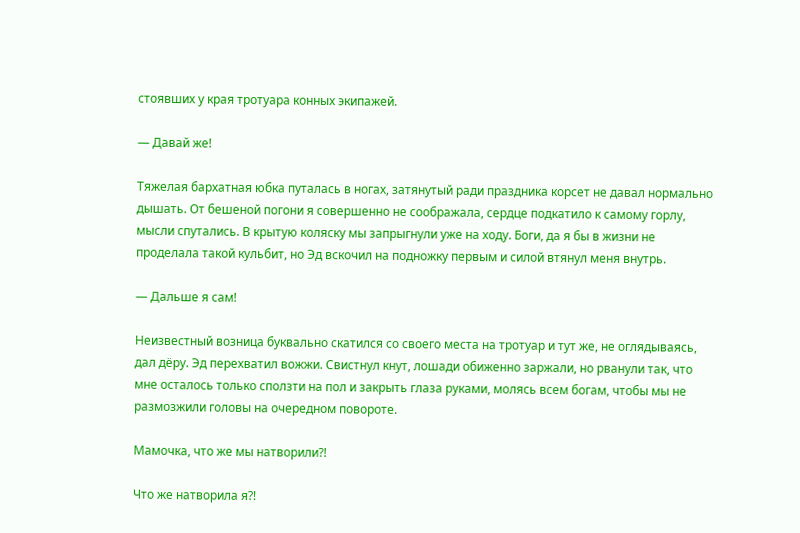стоявших у края тротуара конных экипажей.

— Давай же!

Тяжелая бархатная юбка путалась в ногах, затянутый ради праздника корсет не давал нормально дышать. От бешеной погони я совершенно не соображала, сердце подкатило к самому горлу, мысли спутались. В крытую коляску мы запрыгнули уже на ходу. Боги, да я бы в жизни не проделала такой кульбит, но Эд вскочил на подножку первым и силой втянул меня внутрь.

— Дальше я сам!

Неизвестный возница буквально скатился со своего места на тротуар и тут же, не оглядываясь, дал дёру. Эд перехватил вожжи. Свистнул кнут, лошади обиженно заржали, но рванули так, что мне осталось только сползти на пол и закрыть глаза руками, молясь всем богам, чтобы мы не размозжили головы на очередном повороте.

Мамочка, что же мы натворили?!

Что же натворила я?!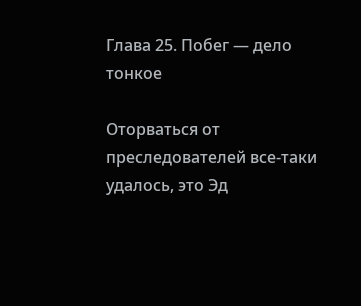Глава 25. Побег — дело тонкое

Оторваться от преследователей все-таки удалось, это Эд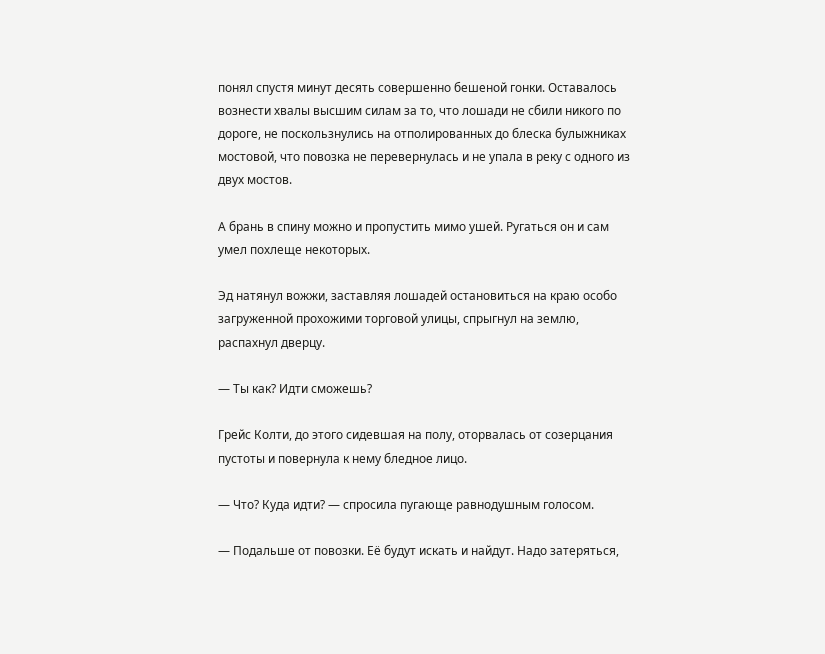понял спустя минут десять совершенно бешеной гонки. Оставалось вознести хвалы высшим силам за то, что лошади не сбили никого по дороге, не поскользнулись на отполированных до блеска булыжниках мостовой, что повозка не перевернулась и не упала в реку с одного из двух мостов.

А брань в спину можно и пропустить мимо ушей. Ругаться он и сам умел похлеще некоторых.

Эд натянул вожжи, заставляя лошадей остановиться на краю особо загруженной прохожими торговой улицы, спрыгнул на землю, распахнул дверцу.

— Ты как? Идти сможешь?

Грейс Колти, до этого сидевшая на полу, оторвалась от созерцания пустоты и повернула к нему бледное лицо.

— Что? Куда идти? — спросила пугающе равнодушным голосом.

— Подальше от повозки. Её будут искать и найдут. Надо затеряться,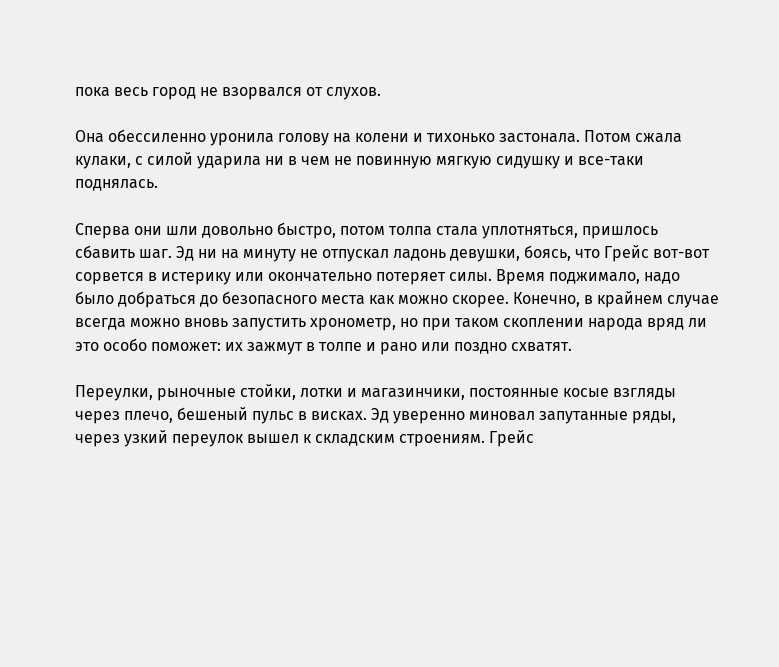пока весь город не взорвался от слухов.

Она обессиленно уронила голову на колени и тихонько застонала. Потом сжала кулаки, с силой ударила ни в чем не повинную мягкую сидушку и все-таки поднялась.

Сперва они шли довольно быстро, потом толпа стала уплотняться, пришлось сбавить шаг. Эд ни на минуту не отпускал ладонь девушки, боясь, что Грейс вот-вот сорвется в истерику или окончательно потеряет силы. Время поджимало, надо было добраться до безопасного места как можно скорее. Конечно, в крайнем случае всегда можно вновь запустить хронометр, но при таком скоплении народа вряд ли это особо поможет: их зажмут в толпе и рано или поздно схватят.

Переулки, рыночные стойки, лотки и магазинчики, постоянные косые взгляды через плечо, бешеный пульс в висках. Эд уверенно миновал запутанные ряды, через узкий переулок вышел к складским строениям. Грейс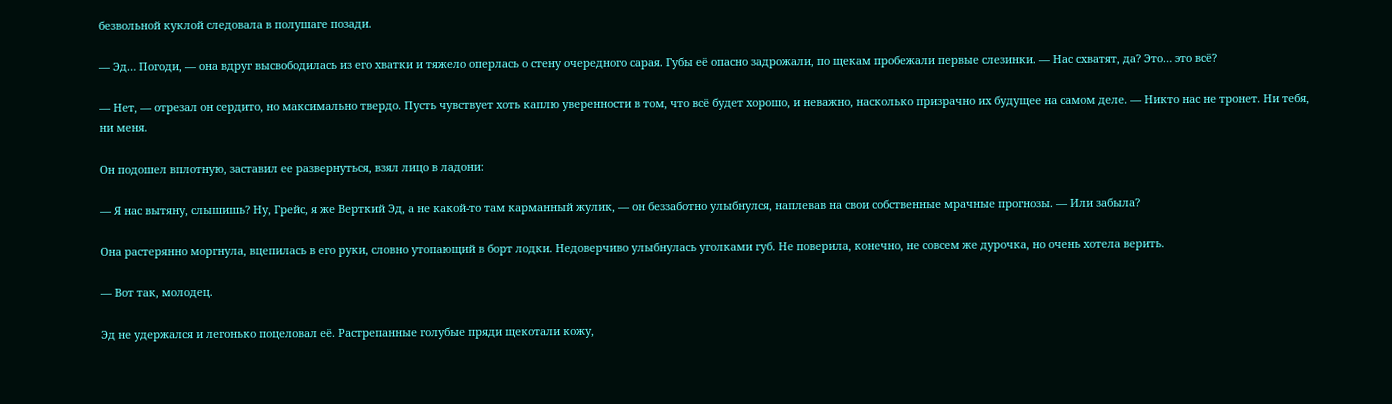безвольной куклой следовала в полушаге позади.

— Эд… Погоди, — она вдруг высвободилась из его хватки и тяжело оперлась о стену очередного сарая. Губы её опасно задрожали, по щекам пробежали первые слезинки. — Нас схватят, да? Это… это всё?

— Нет, — отрезал он сердито, но максимально твердо. Пусть чувствует хоть каплю уверенности в том, что всё будет хорошо, и неважно, насколько призрачно их будущее на самом деле. — Никто нас не тронет. Ни тебя, ни меня.

Он подошел вплотную, заставил ее развернуться, взял лицо в ладони:

— Я нас вытяну, слышишь? Ну, Грейс, я же Верткий Эд, а не какой-то там карманный жулик, — он беззаботно улыбнулся, наплевав на свои собственные мрачные прогнозы. — Или забыла?

Она растерянно моргнула, вцепилась в его руки, словно утопающий в борт лодки. Недоверчиво улыбнулась уголками губ. Не поверила, конечно, не совсем же дурочка, но очень хотела верить.

— Вот так, молодец.

Эд не удержался и легонько поцеловал её. Растрепанные голубые пряди щекотали кожу,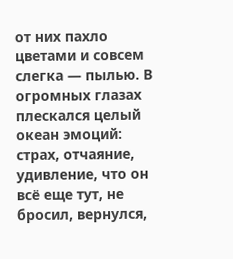от них пахло цветами и совсем слегка — пылью. В огромных глазах плескался целый океан эмоций: страх, отчаяние, удивление, что он всё еще тут, не бросил, вернулся,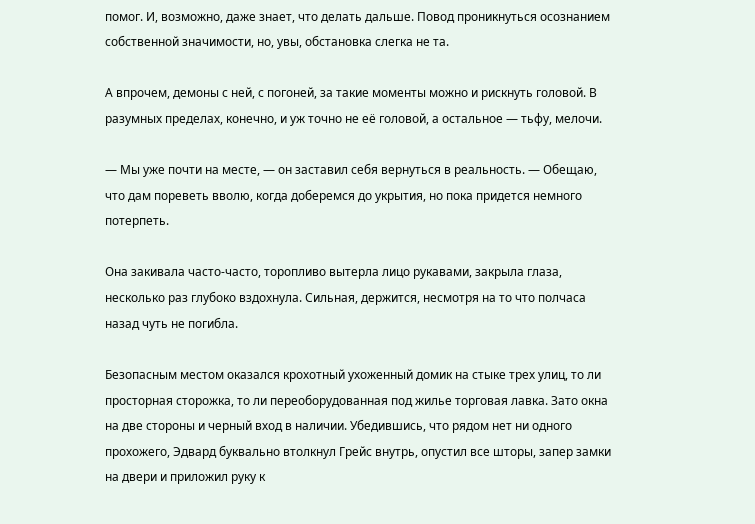помог. И, возможно, даже знает, что делать дальше. Повод проникнуться осознанием собственной значимости, но, увы, обстановка слегка не та.

А впрочем, демоны с ней, с погоней, за такие моменты можно и рискнуть головой. В разумных пределах, конечно, и уж точно не её головой, а остальное — тьфу, мелочи.

— Мы уже почти на месте, — он заставил себя вернуться в реальность. — Обещаю, что дам пореветь вволю, когда доберемся до укрытия, но пока придется немного потерпеть.

Она закивала часто-часто, торопливо вытерла лицо рукавами, закрыла глаза, несколько раз глубоко вздохнула. Сильная, держится, несмотря на то что полчаса назад чуть не погибла.

Безопасным местом оказался крохотный ухоженный домик на стыке трех улиц, то ли просторная сторожка, то ли переоборудованная под жилье торговая лавка. Зато окна на две стороны и черный вход в наличии. Убедившись, что рядом нет ни одного прохожего, Эдвард буквально втолкнул Грейс внутрь, опустил все шторы, запер замки на двери и приложил руку к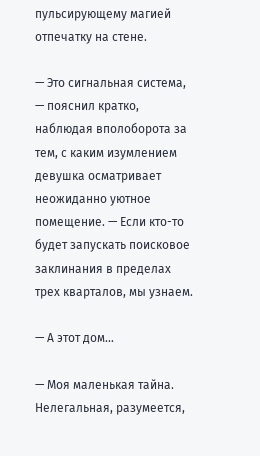пульсирующему магией отпечатку на стене.

— Это сигнальная система, — пояснил кратко, наблюдая вполоборота за тем, с каким изумлением девушка осматривает неожиданно уютное помещение. — Если кто-то будет запускать поисковое заклинания в пределах трех кварталов, мы узнаем.

— А этот дом…

— Моя маленькая тайна. Нелегальная, разумеется,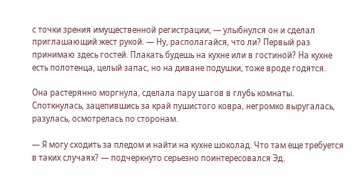с точки зрения имущественной регистрации, — улыбнулся он и сделал приглашающий жест рукой. — Ну, располагайся, что ли? Первый раз принимаю здесь гостей. Плакать будешь на кухне или в гостиной? На кухне есть полотенца, целый запас, но на диване подушки, тоже вроде годятся.

Она растерянно моргнула, сделала пару шагов в глубь комнаты. Споткнулась, зацепившись за край пушистого ковра, негромко выругалась, разулась, осмотрелась по сторонам.

— Я могу сходить за пледом и найти на кухне шоколад. Что там еще требуется в таких случаях? — подчеркнуто серьезно поинтересовался Эд.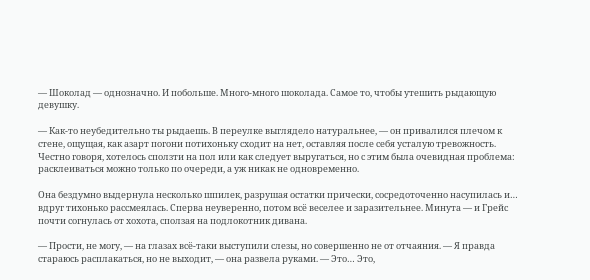— Шоколад — однозначно. И побольше. Много-много шоколада. Самое то, чтобы утешить рыдающую девушку.

— Как-то неубедительно ты рыдаешь. В переулке выглядело натуральнее, — он привалился плечом к стене, ощущая, как азарт погони потихоньку сходит на нет, оставляя после себя усталую тревожность. Честно говоря, хотелось сползти на пол или как следует выругаться, но с этим была очевидная проблема: расклеиваться можно только по очереди, а уж никак не одновременно.

Она бездумно выдернула несколько шпилек, разрушая остатки прически, сосредоточенно насупилась и… вдруг тихонько рассмеялась. Сперва неуверенно, потом всё веселее и заразительнее. Минута — и Грейс почти согнулась от хохота, сползая на подлокотник дивана.

— Прости, не могу, — на глазах всё-таки выступили слезы, но совершенно не от отчаяния. — Я правда стараюсь расплакаться, но не выходит, — она развела руками. — Это… Это,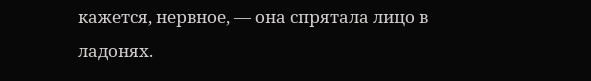кажется, нервное, — она спрятала лицо в ладонях.